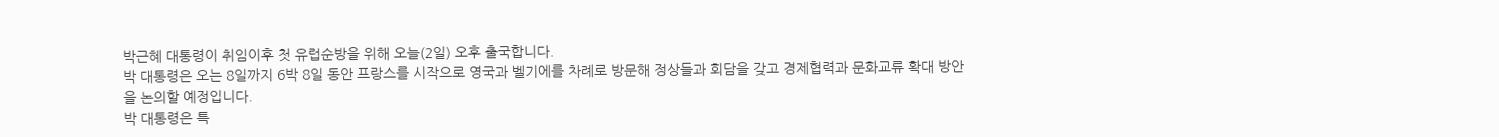박근혜 대통령이 취임이후 첫 유럽순방을 위해 오늘(2일) 오후 출국합니다.
박 대통령은 오는 8일까지 6박 8일 동안 프랑스를 시작으로 영국과 벨기에를 차례로 방문해 정상들과 회담을 갖고 경제협력과 문화교류 확대 방안을 논의할 예정입니다.
박 대통령은 특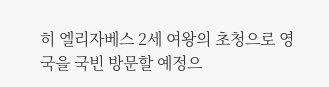히 엘리자베스 2세 여왕의 초청으로 영국을 국빈 방문할 예정으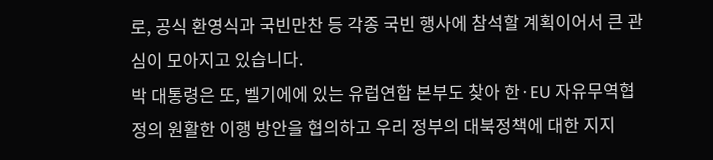로, 공식 환영식과 국빈만찬 등 각종 국빈 행사에 참석할 계획이어서 큰 관심이 모아지고 있습니다.
박 대통령은 또, 벨기에에 있는 유럽연합 본부도 찾아 한·EU 자유무역협정의 원활한 이행 방안을 협의하고 우리 정부의 대북정책에 대한 지지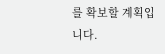를 확보할 계획입니다.